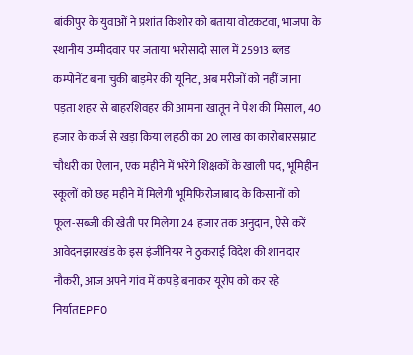बांकीपुर के युवाओं ने प्रशांत किशोर को बताया वोटकटवा, भाजपा के स्थानीय उम्मीदवार पर जताया भरोसादो साल में 25913 ब्लड कम्पोनेंट बना चुकी बाड़मेर की यूनिट, अब मरीजों को नहीं जाना पड़ता शहर से बाहरशिवहर की आमना खातून ने पेश की मिसाल, 40 हजार के कर्ज से खड़ा किया लहठी का 20 लाख का कारोबारसम्राट चौधरी का ऐलान, एक महीने में भरेंगे शिक्षकों के खाली पद, भूमिहीन स्कूलों को छह महीने में मिलेगी भूमिफिरोजाबाद के किसानों को फूल-सब्जी की खेती पर मिलेगा 24 हजार तक अनुदान, ऐसे करें आवेदनझारखंड के इस इंजीनियर ने ठुकराई विदेश की शानदार नौकरी, आज अपने गांव में कपड़े बनाकर यूरोप को कर रहे निर्यातEPFO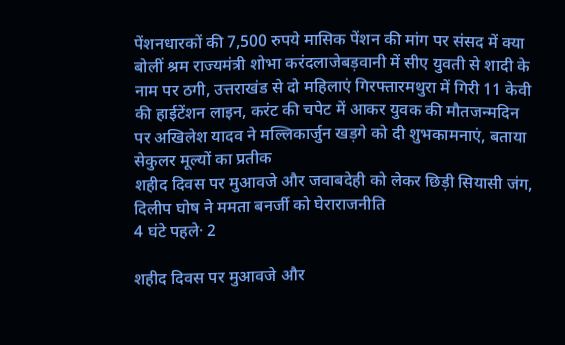पेंशनधारकों की 7,500 रुपये मासिक पेंशन की मांग पर संसद में क्या बोलीं श्रम राज्यमंत्री शोभा करंदलाजेबड़वानी में सीए युवती से शादी के नाम पर ठगी, उत्तराखंड से दो महिलाएं गिरफ्तारमथुरा में गिरी 11 केवी की हाईटेंशन लाइन, करंट की चपेट में आकर युवक की मौतजन्मदिन पर अखिलेश यादव ने मल्लिकार्जुन खड़गे को दी शुभकामनाएं, बताया सेकुलर मूल्यों का प्रतीक
शहीद दिवस पर मुआवजे और जवाबदेही को लेकर छिड़ी सियासी जंग, दिलीप घोष ने ममता बनर्जी को घेराराजनीति
4 घंटे पहले· 2

शहीद दिवस पर मुआवजे और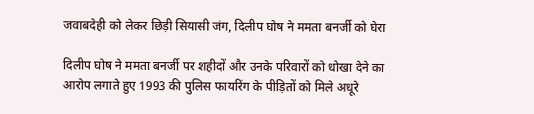जवाबदेही को लेकर छिड़ी सियासी जंग, दिलीप घोष ने ममता बनर्जी को घेरा

दिलीप घोष ने ममता बनर्जी पर शहीदों और उनके परिवारों को धोखा देने का आरोप लगाते हुए 1993 की पुलिस फायरिंग के पीड़ितों को मिले अधूरे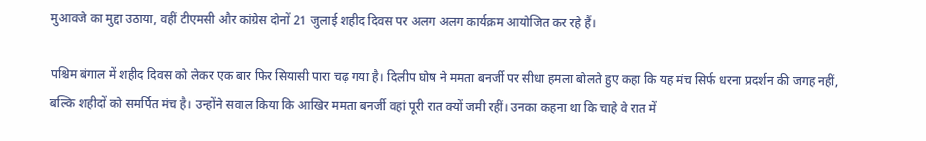मुआवजे का मुद्दा उठाया, वहीं टीएमसी और कांग्रेस दोनों 21 जुलाई शहीद दिवस पर अलग अलग कार्यक्रम आयोजित कर रहे हैं।

पश्चिम बंगाल में शहीद दिवस को लेकर एक बार फिर सियासी पारा चढ़ गया है। दिलीप घोष ने ममता बनर्जी पर सीधा हमला बोलते हुए कहा कि यह मंच सिर्फ धरना प्रदर्शन की जगह नहीं, बल्कि शहीदों को समर्पित मंच है। उन्होंने सवाल किया कि आखिर ममता बनर्जी वहां पूरी रात क्यों जमी रहीं। उनका कहना था कि चाहे वे रात में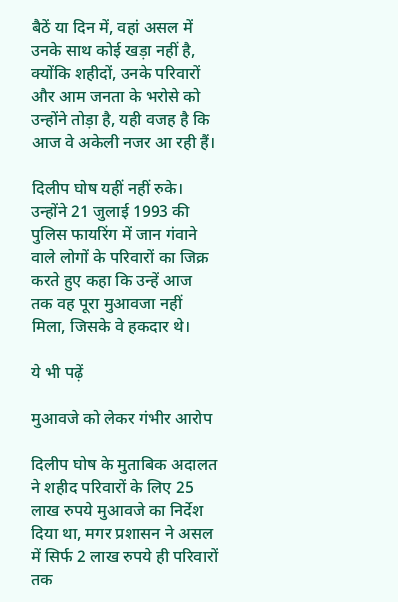बैठें या दिन में, वहां असल में उनके साथ कोई खड़ा नहीं है, क्योंकि शहीदों, उनके परिवारों और आम जनता के भरोसे को उन्होंने तोड़ा है, यही वजह है कि आज वे अकेली नजर आ रही हैं।

दिलीप घोष यहीं नहीं रुके। उन्होंने 21 जुलाई 1993 की पुलिस फायरिंग में जान गंवाने वाले लोगों के परिवारों का जिक्र करते हुए कहा कि उन्हें आज तक वह पूरा मुआवजा नहीं मिला, जिसके वे हकदार थे।

ये भी पढ़ें

मुआवजे को लेकर गंभीर आरोप

दिलीप घोष के मुताबिक अदालत ने शहीद परिवारों के लिए 25 लाख रुपये मुआवजे का निर्देश दिया था, मगर प्रशासन ने असल में सिर्फ 2 लाख रुपये ही परिवारों तक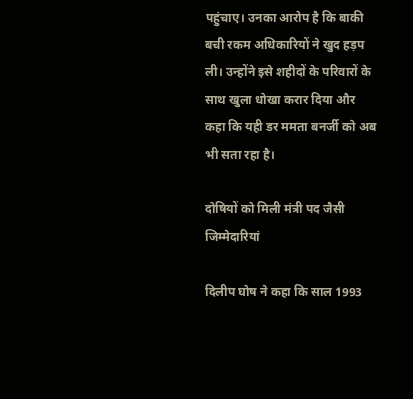पहुंचाए। उनका आरोप है कि बाकी बची रकम अधिकारियों ने खुद हड़प ली। उन्होंने इसे शहीदों के परिवारों के साथ खुला धोखा करार दिया और कहा कि यही डर ममता बनर्जी को अब भी सता रहा है।

दोषियों को मिली मंत्री पद जैसी जिम्मेदारियां

दिलीप घोष ने कहा कि साल 1993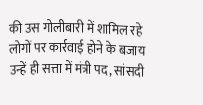की उस गोलीबारी में शामिल रहे लोगों पर कार्रवाई होने के बजाय उन्हें ही सत्ता में मंत्री पद, सांसदी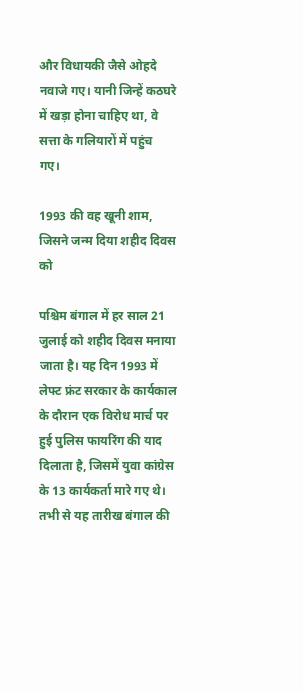और विधायकी जैसे ओहदे नवाजे गए। यानी जिन्हें कठघरे में खड़ा होना चाहिए था, वे सत्ता के गलियारों में पहुंच गए।

1993 की वह खूनी शाम, जिसने जन्म दिया शहीद दिवस को

पश्चिम बंगाल में हर साल 21 जुलाई को शहीद दिवस मनाया जाता है। यह दिन 1993 में लेफ्ट फ्रंट सरकार के कार्यकाल के दौरान एक विरोध मार्च पर हुई पुलिस फायरिंग की याद दिलाता है, जिसमें युवा कांग्रेस के 13 कार्यकर्ता मारे गए थे। तभी से यह तारीख बंगाल की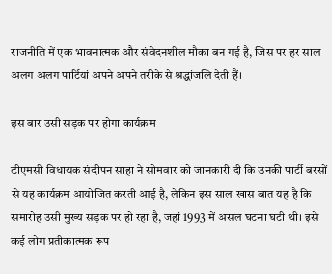राजनीति में एक भावनात्मक और संवेदनशील मौका बन गई है, जिस पर हर साल अलग अलग पार्टियां अपने अपने तरीके से श्रद्धांजलि देती हैं।

इस बार उसी सड़क पर होगा कार्यक्रम

टीएमसी विधायक संदीपन साहा ने सोमवार को जानकारी दी कि उनकी पार्टी बरसों से यह कार्यक्रम आयोजित करती आई है, लेकिन इस साल खास बात यह है कि समारोह उसी मुख्य सड़क पर हो रहा है, जहां 1993 में असल घटना घटी थी। इसे कई लोग प्रतीकात्मक रूप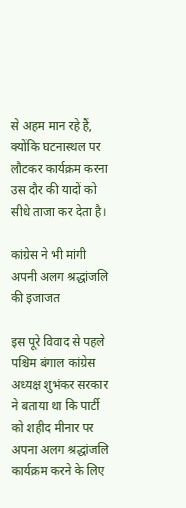से अहम मान रहे हैं, क्योंकि घटनास्थल पर लौटकर कार्यक्रम करना उस दौर की यादों को सीधे ताजा कर देता है।

कांग्रेस ने भी मांगी अपनी अलग श्रद्धांजलि की इजाजत

इस पूरे विवाद से पहले पश्चिम बंगाल कांग्रेस अध्यक्ष शुभंकर सरकार ने बताया था कि पार्टी को शहीद मीनार पर अपना अलग श्रद्धांजलि कार्यक्रम करने के लिए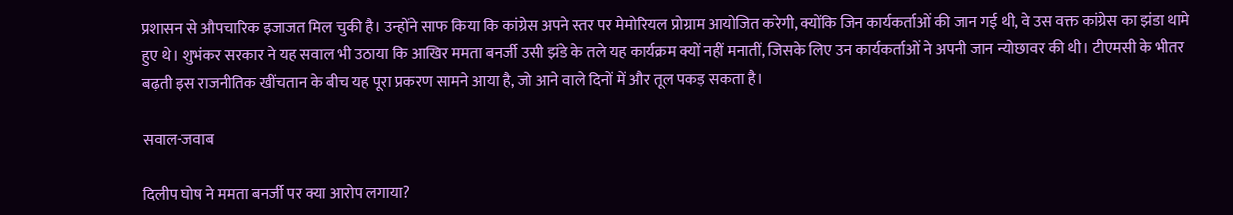प्रशासन से औपचारिक इजाजत मिल चुकी है। उन्होंने साफ किया कि कांग्रेस अपने स्तर पर मेमोरियल प्रोग्राम आयोजित करेगी, क्योंकि जिन कार्यकर्ताओं की जान गई थी, वे उस वक्त कांग्रेस का झंडा थामे हुए थे। शुभंकर सरकार ने यह सवाल भी उठाया कि आखिर ममता बनर्जी उसी झंडे के तले यह कार्यक्रम क्यों नहीं मनातीं, जिसके लिए उन कार्यकर्ताओं ने अपनी जान न्योछावर की थी। टीएमसी के भीतर बढ़ती इस राजनीतिक खींचतान के बीच यह पूरा प्रकरण सामने आया है, जो आने वाले दिनों में और तूल पकड़ सकता है।

सवाल-जवाब

दिलीप घोष ने ममता बनर्जी पर क्या आरोप लगाया?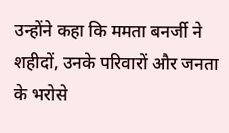उन्होंने कहा कि ममता बनर्जी ने शहीदों, उनके परिवारों और जनता के भरोसे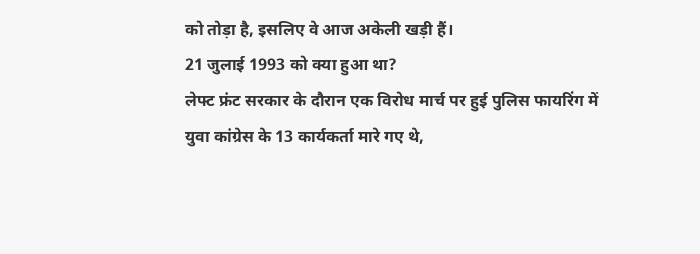को तोड़ा है, इसलिए वे आज अकेली खड़ी हैं।
21 जुलाई 1993 को क्या हुआ था?
लेफ्ट फ्रंट सरकार के दौरान एक विरोध मार्च पर हुई पुलिस फायरिंग में युवा कांग्रेस के 13 कार्यकर्ता मारे गए थे,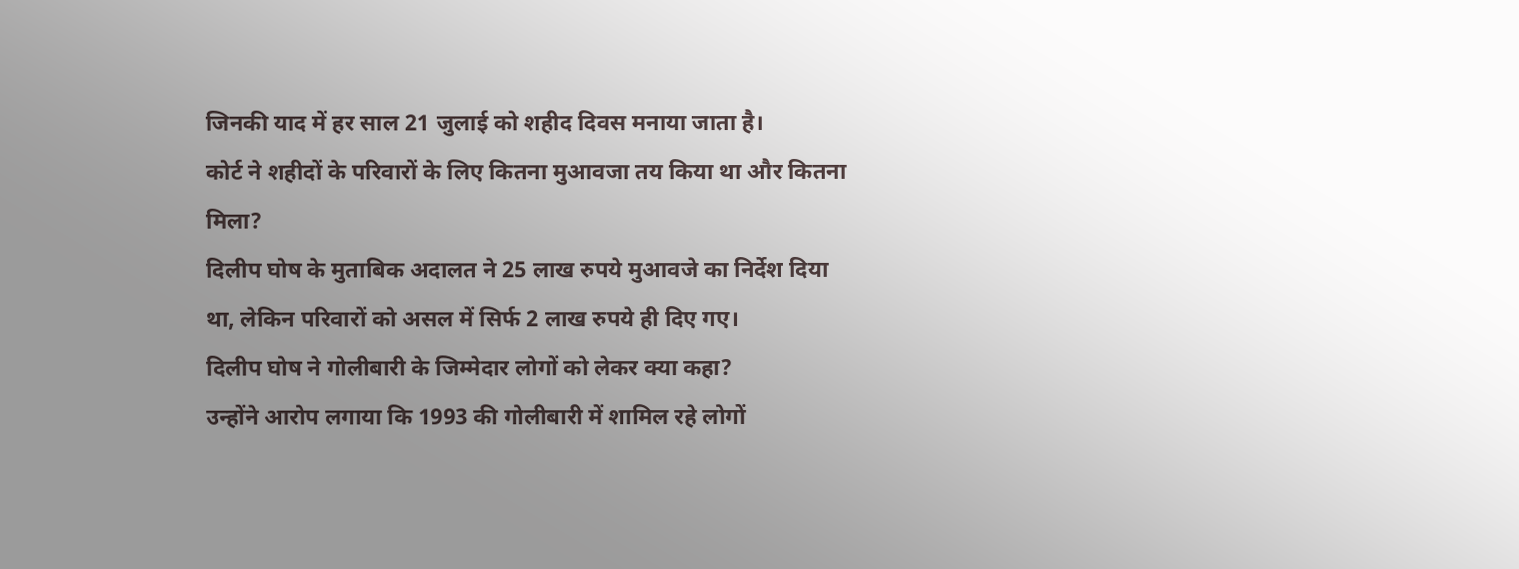जिनकी याद में हर साल 21 जुलाई को शहीद दिवस मनाया जाता है।
कोर्ट ने शहीदों के परिवारों के लिए कितना मुआवजा तय किया था और कितना मिला?
दिलीप घोष के मुताबिक अदालत ने 25 लाख रुपये मुआवजे का निर्देश दिया था, लेकिन परिवारों को असल में सिर्फ 2 लाख रुपये ही दिए गए।
दिलीप घोष ने गोलीबारी के जिम्मेदार लोगों को लेकर क्या कहा?
उन्होंने आरोप लगाया कि 1993 की गोलीबारी में शामिल रहे लोगों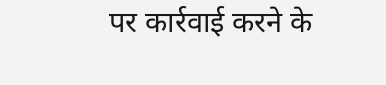पर कार्रवाई करने के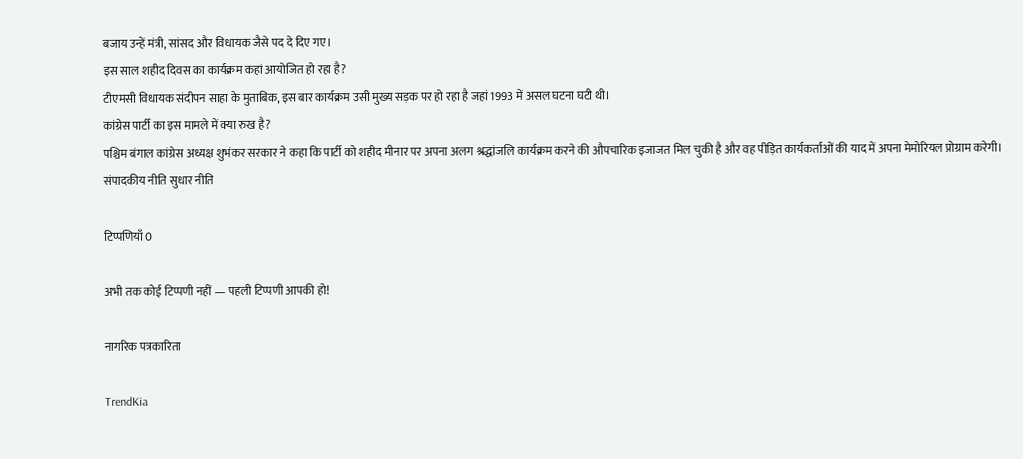बजाय उन्हें मंत्री, सांसद और विधायक जैसे पद दे दिए गए।
इस साल शहीद दिवस का कार्यक्रम कहां आयोजित हो रहा है?
टीएमसी विधायक संदीपन साहा के मुताबिक, इस बार कार्यक्रम उसी मुख्य सड़क पर हो रहा है जहां 1993 में असल घटना घटी थी।
कांग्रेस पार्टी का इस मामले में क्या रुख है?
पश्चिम बंगाल कांग्रेस अध्यक्ष शुभंकर सरकार ने कहा कि पार्टी को शहीद मीनार पर अपना अलग श्रद्धांजलि कार्यक्रम करने की औपचारिक इजाजत मिल चुकी है और वह पीड़ित कार्यकर्ताओं की याद में अपना मेमोरियल प्रोग्राम करेगी।
संपादकीय नीति सुधार नीति

टिप्पणियाँ 0

अभी तक कोई टिप्पणी नहीं — पहली टिप्पणी आपकी हो!

नागरिक पत्रकारिता

TrendKia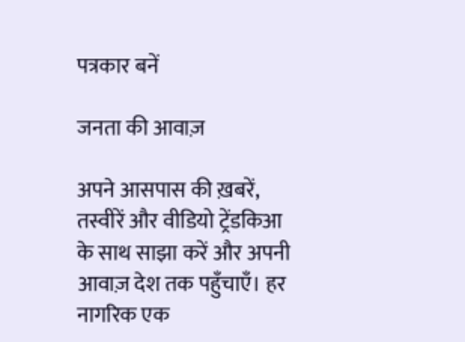पत्रकार बनें

जनता की आवाज़

अपने आसपास की ख़बरें, तस्वीरें और वीडियो ट्रेंडकिआ के साथ साझा करें और अपनी आवाज़ देश तक पहुँचाएँ। हर नागरिक एक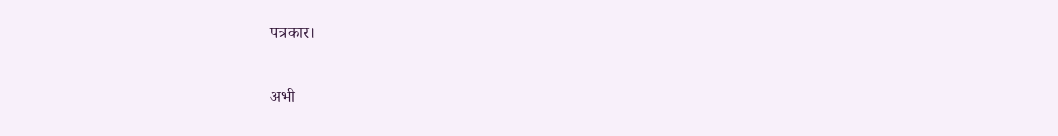पत्रकार।

अभी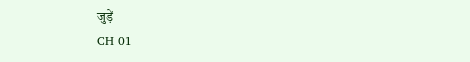जुड़ें
CH 01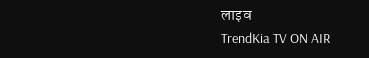लाइव
TrendKia TV ON AIR